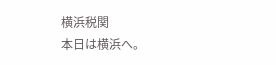横浜税関
本日は横浜へ。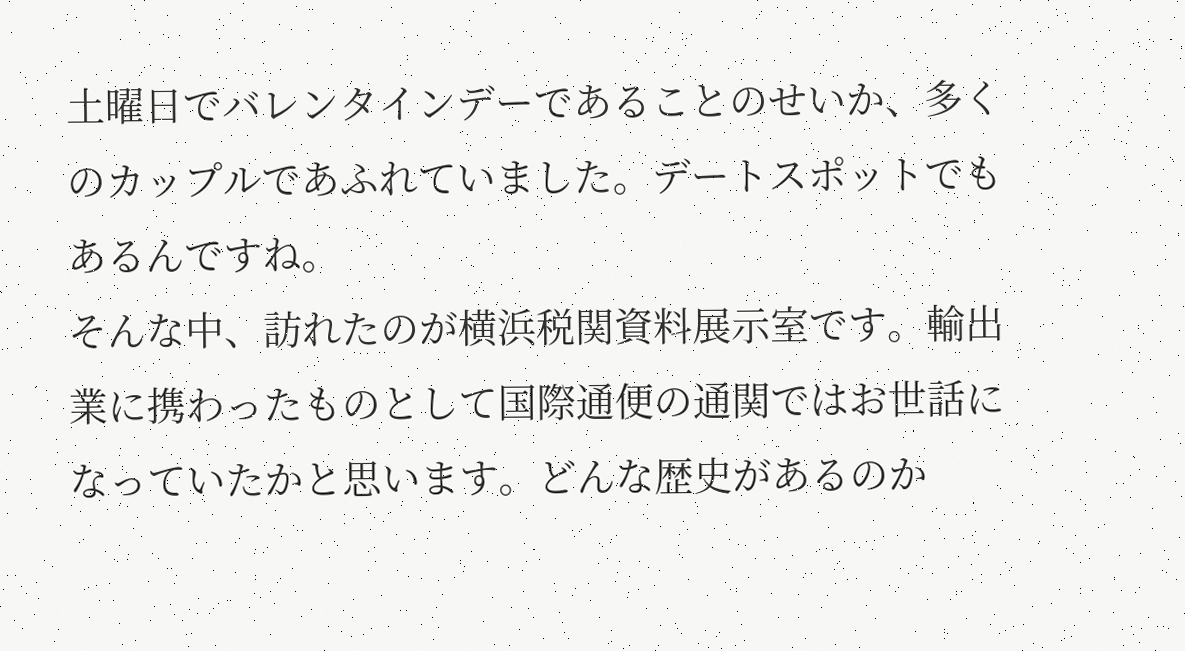土曜日でバレンタインデーであることのせいか、多くのカップルであふれていました。デートスポットでもあるんですね。
そんな中、訪れたのが横浜税関資料展示室です。輸出業に携わったものとして国際通便の通関ではお世話になっていたかと思います。どんな歴史があるのか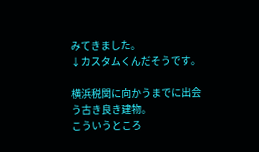みてきました。
↓カスタムくんだそうです。

横浜税関に向かうまでに出会う古き良き建物。
こういうところ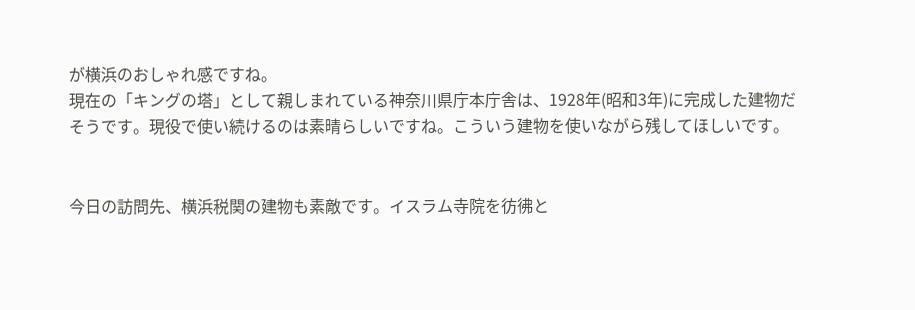が横浜のおしゃれ感ですね。
現在の「キングの塔」として親しまれている神奈川県庁本庁舎は、1928年(昭和3年)に完成した建物だそうです。現役で使い続けるのは素晴らしいですね。こういう建物を使いながら残してほしいです。


今日の訪問先、横浜税関の建物も素敵です。イスラム寺院を彷彿と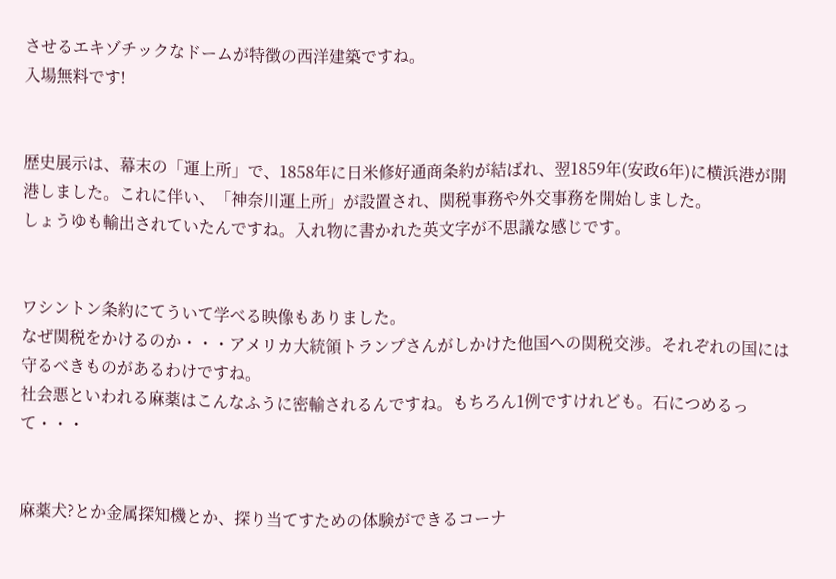させるエキゾチックなドームが特徴の西洋建築ですね。
入場無料です!


歴史展示は、幕末の「運上所」で、1858年に日米修好通商条約が結ばれ、翌1859年(安政6年)に横浜港が開港しました。これに伴い、「神奈川運上所」が設置され、関税事務や外交事務を開始しました。
しょうゆも輸出されていたんですね。入れ物に書かれた英文字が不思議な感じです。


ワシントン条約にてういて学べる映像もありました。
なぜ関税をかけるのか・・・アメリカ大統領トランプさんがしかけた他国への関税交渉。それぞれの国には守るべきものがあるわけですね。
社会悪といわれる麻薬はこんなふうに密輸されるんですね。もちろん1例ですけれども。石につめるって・・・


麻薬犬?とか金属探知機とか、探り当てすための体験ができるコーナ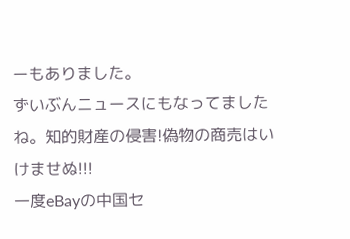ーもありました。
ずいぶんニュースにもなってましたね。知的財産の侵害!偽物の商売はいけませぬ!!!
一度eBayの中国セ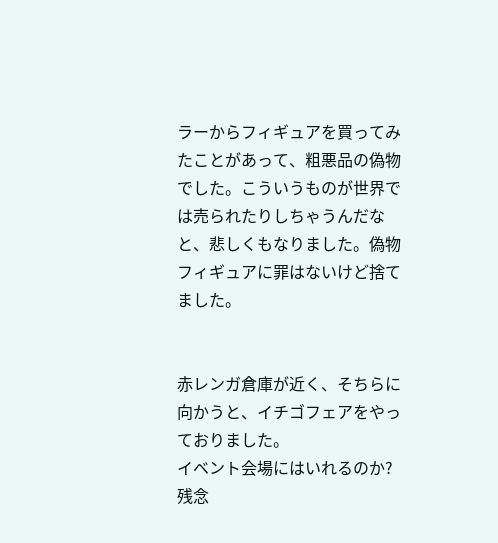ラーからフィギュアを買ってみたことがあって、粗悪品の偽物でした。こういうものが世界では売られたりしちゃうんだなと、悲しくもなりました。偽物フィギュアに罪はないけど捨てました。


赤レンガ倉庫が近く、そちらに向かうと、イチゴフェアをやっておりました。
イベント会場にはいれるのか?
残念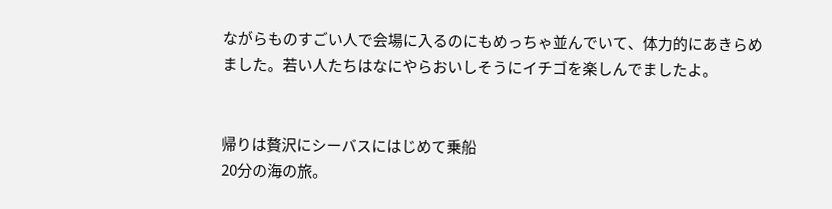ながらものすごい人で会場に入るのにもめっちゃ並んでいて、体力的にあきらめました。若い人たちはなにやらおいしそうにイチゴを楽しんでましたよ。


帰りは贅沢にシーバスにはじめて乗船
20分の海の旅。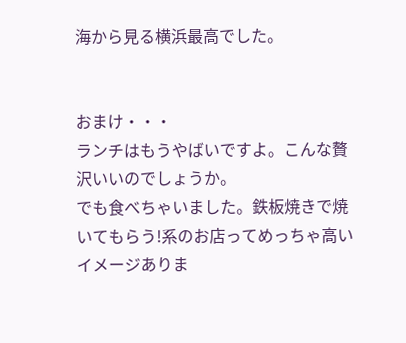海から見る横浜最高でした。


おまけ・・・
ランチはもうやばいですよ。こんな贅沢いいのでしょうか。
でも食べちゃいました。鉄板焼きで焼いてもらう!系のお店ってめっちゃ高いイメージありま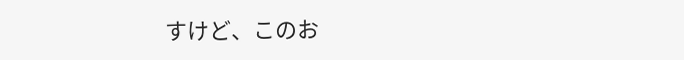すけど、このお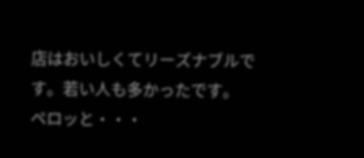店はおいしくてリーズナブルです。若い人も多かったです。
ペロッと・・・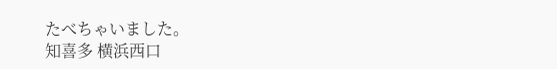たべちゃいました。
知喜多 横浜西口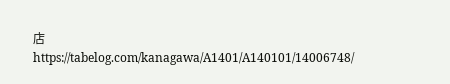店 https://tabelog.com/kanagawa/A1401/A140101/14006748/